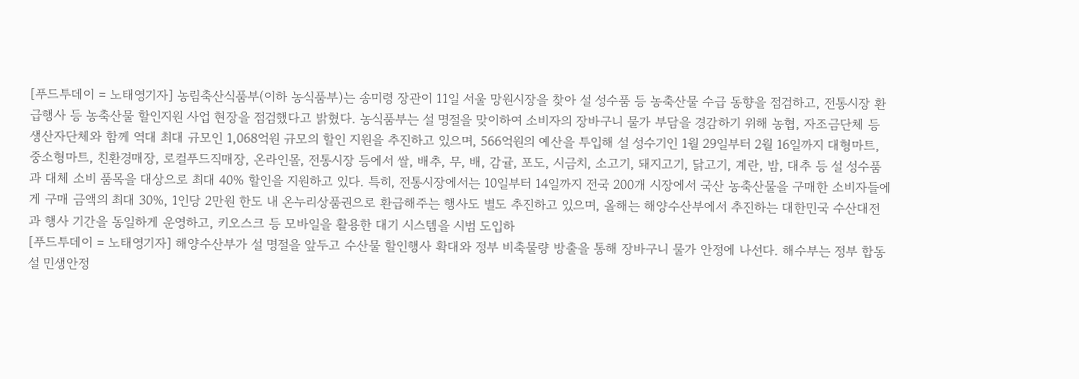[푸드투데이 = 노태영기자] 농림축산식품부(이하 농식품부)는 송미령 장관이 11일 서울 망원시장을 찾아 설 성수품 등 농축산물 수급 동향을 점검하고, 전통시장 환급행사 등 농축산물 할인지원 사업 현장을 점검했다고 밝혔다. 농식품부는 설 명절을 맞이하여 소비자의 장바구니 물가 부담을 경감하기 위해 농협, 자조금단체 등 생산자단체와 함께 역대 최대 규모인 1,068억원 규모의 할인 지원을 추진하고 있으며, 566억원의 예산을 투입해 설 성수기인 1월 29일부터 2월 16일까지 대형마트, 중소형마트, 친환경매장, 로컬푸드직매장, 온라인몰, 전통시장 등에서 쌀, 배추, 무, 배, 감귤, 포도, 시금치, 소고기, 돼지고기, 닭고기, 계란, 밤, 대추 등 설 성수품과 대체 소비 품목을 대상으로 최대 40% 할인을 지원하고 있다. 특히, 전통시장에서는 10일부터 14일까지 전국 200개 시장에서 국산 농축산물을 구매한 소비자들에게 구매 금액의 최대 30%, 1인당 2만원 한도 내 온누리상품권으로 환급해주는 행사도 별도 추진하고 있으며, 올해는 해양수산부에서 추진하는 대한민국 수산대전과 행사 기간을 동일하게 운영하고, 키오스크 등 모바일을 활용한 대기 시스템을 시범 도입하
[푸드투데이 = 노태영기자] 해양수산부가 설 명절을 앞두고 수산물 할인행사 확대와 정부 비축물량 방출을 통해 장바구니 물가 안정에 나선다. 해수부는 정부 합동 설 민생안정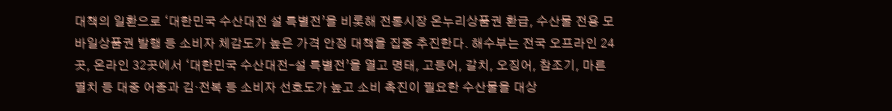대책의 일환으로 ‘대한민국 수산대전 설 특별전’을 비롯해 전통시장 온누리상품권 환급, 수산물 전용 모바일상품권 발행 등 소비자 체감도가 높은 가격 안정 대책을 집중 추진한다. 해수부는 전국 오프라인 24곳, 온라인 32곳에서 ‘대한민국 수산대전–설 특별전’을 열고 명태, 고등어, 갈치, 오징어, 참조기, 마른멸치 등 대중 어종과 김·전복 등 소비자 선호도가 높고 소비 촉진이 필요한 수산물을 대상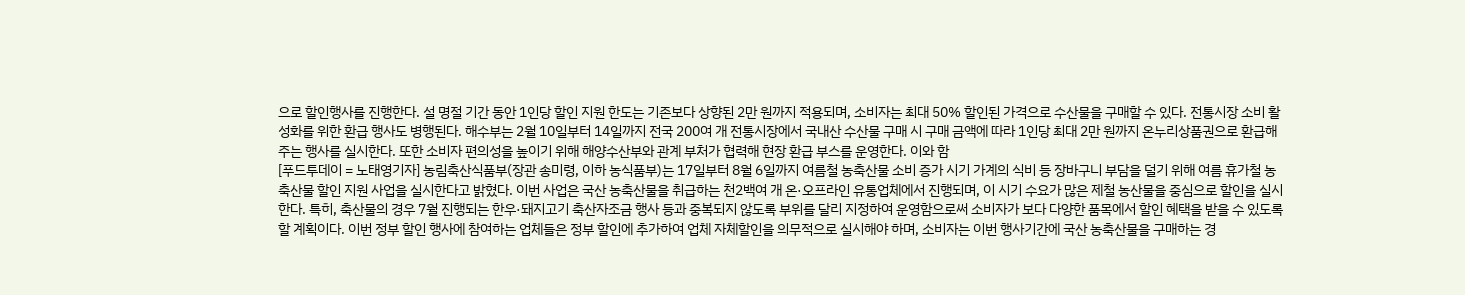으로 할인행사를 진행한다. 설 명절 기간 동안 1인당 할인 지원 한도는 기존보다 상향된 2만 원까지 적용되며, 소비자는 최대 50% 할인된 가격으로 수산물을 구매할 수 있다. 전통시장 소비 활성화를 위한 환급 행사도 병행된다. 해수부는 2월 10일부터 14일까지 전국 200여 개 전통시장에서 국내산 수산물 구매 시 구매 금액에 따라 1인당 최대 2만 원까지 온누리상품권으로 환급해주는 행사를 실시한다. 또한 소비자 편의성을 높이기 위해 해양수산부와 관계 부처가 협력해 현장 환급 부스를 운영한다. 이와 함
[푸드투데이 = 노태영기자] 농림축산식품부(장관 송미령, 이하 농식품부)는 17일부터 8월 6일까지 여름철 농축산물 소비 증가 시기 가계의 식비 등 장바구니 부담을 덜기 위해 여름 휴가철 농축산물 할인 지원 사업을 실시한다고 밝혔다. 이번 사업은 국산 농축산물을 취급하는 천2백여 개 온·오프라인 유통업체에서 진행되며, 이 시기 수요가 많은 제철 농산물을 중심으로 할인을 실시한다. 특히, 축산물의 경우 7월 진행되는 한우·돼지고기 축산자조금 행사 등과 중복되지 않도록 부위를 달리 지정하여 운영함으로써 소비자가 보다 다양한 품목에서 할인 혜택을 받을 수 있도록 할 계획이다. 이번 정부 할인 행사에 참여하는 업체들은 정부 할인에 추가하여 업체 자체할인을 의무적으로 실시해야 하며, 소비자는 이번 행사기간에 국산 농축산물을 구매하는 경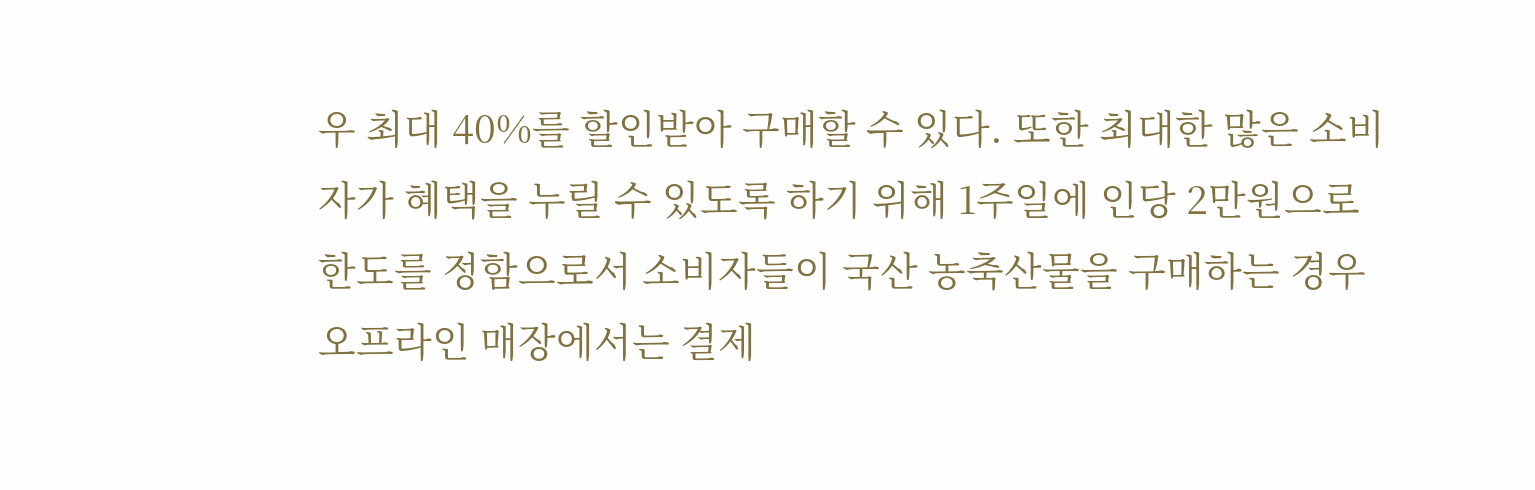우 최대 40%를 할인받아 구매할 수 있다. 또한 최대한 많은 소비자가 혜택을 누릴 수 있도록 하기 위해 1주일에 인당 2만원으로 한도를 정함으로서 소비자들이 국산 농축산물을 구매하는 경우 오프라인 매장에서는 결제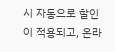시 자동으로 할인이 적용되고, 온라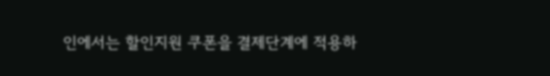인에서는 할인지원 쿠폰을 결제단계에 적용하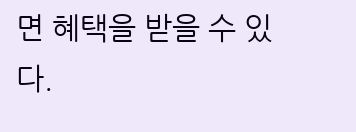면 혜택을 받을 수 있다.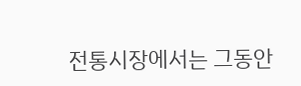전통시장에서는 그동안